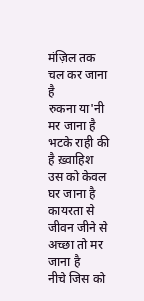मंज़िल तक चल कर जाना है
रुकना या'नी मर जाना है
भटके राही की है ख़्वाहिश
उस को केवल घर जाना है
कायरता से जीवन जीने से
अच्छा तो मर जाना है
नीचे जिस को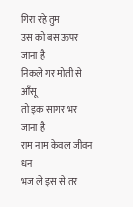गिरा रहे तुम
उस को बस ऊपर जाना है
निकले गर मोती से आँसू
तो इक सागर भर जाना है
राम नाम केवल जीवन धन
भज ले इस से तर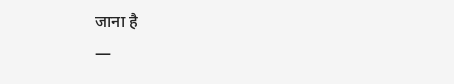जाना है
—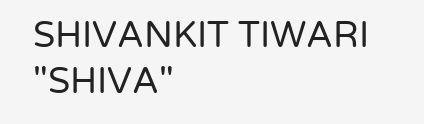SHIVANKIT TIWARI "SHIVA"